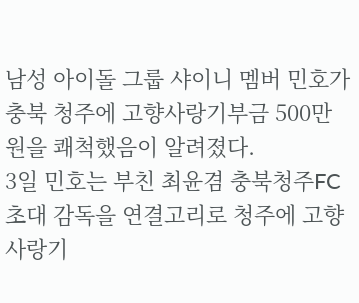남성 아이돌 그룹 샤이니 멤버 민호가 충북 청주에 고향사랑기부금 500만원을 쾌척했음이 알려졌다.
3일 민호는 부친 최윤겸 충북청주FC 초대 감독을 연결고리로 청주에 고향사랑기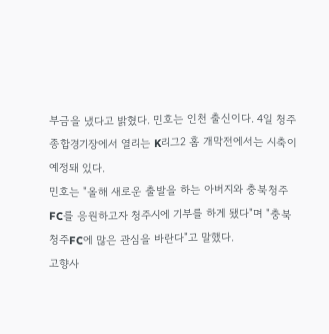부금을 냈다고 밝혔다. 민호는 인천 출신이다. 4일 청주종합경기장에서 열리는 K리그2 홈 개막전에서는 시축이 예정돼 있다.
민호는 "올해 새로운 출발을 하는 아버지와 충북청주FC를 응원하고자 청주시에 기부를 하게 됐다"며 "충북청주FC에 많은 관심을 바란다"고 말했다.
고향사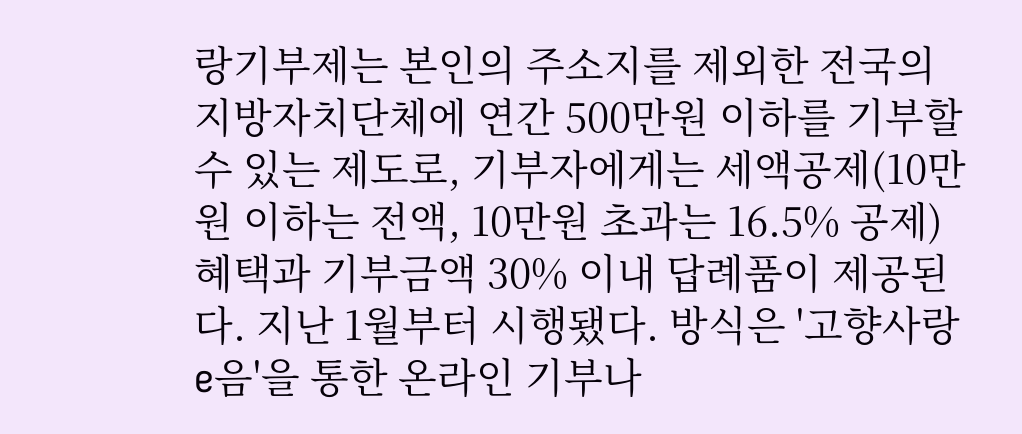랑기부제는 본인의 주소지를 제외한 전국의 지방자치단체에 연간 500만원 이하를 기부할 수 있는 제도로, 기부자에게는 세액공제(10만원 이하는 전액, 10만원 초과는 16.5% 공제) 혜택과 기부금액 30% 이내 답례품이 제공된다. 지난 1월부터 시행됐다. 방식은 '고향사랑e음'을 통한 온라인 기부나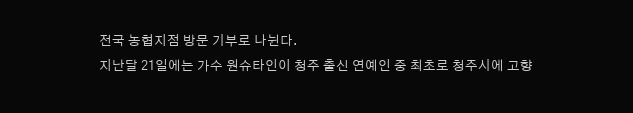전국 농협지점 방문 기부로 나뉜다.
지난달 21일에는 가수 원슈타인이 청주 출신 연예인 중 최초로 청주시에 고향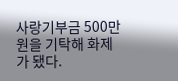사랑기부금 500만원을 기탁해 화제가 됐다.